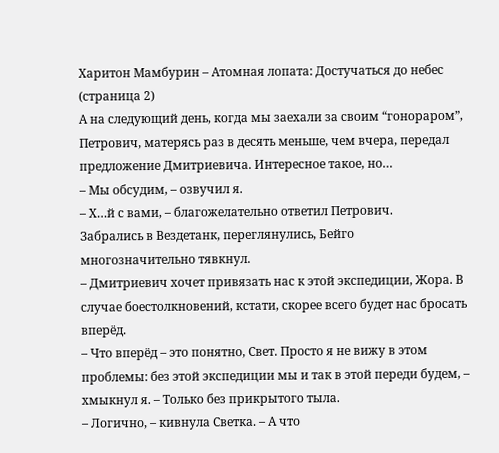Харитон Мамбурин – Атомная лопата: Достучаться до небес (страница 2)
А на следующий день, когда мы заехали за своим “гонораром”, Петрович, матерясь раз в десять меньше, чем вчера, передал предложение Дмитриевича. Интересное такое, но…
– Мы обсудим, – озвучил я.
– Х…й с вами, – благожелательно ответил Петрович.
Забрались в Вездетанк, переглянулись, Бейго многозначительно тявкнул.
– Дмитриевич хочет привязать нас к этой экспедиции, Жора. В случае боестолкновений, кстати, скорее всего будет нас бросать вперёд.
– Что вперёд – это понятно, Свет. Просто я не вижу в этом проблемы: без этой экспедиции мы и так в этой переди будем, – хмыкнул я. – Только без прикрытого тыла.
– Логично, – кивнула Светка. – А что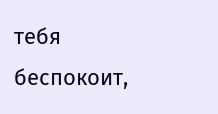тебя беспокоит,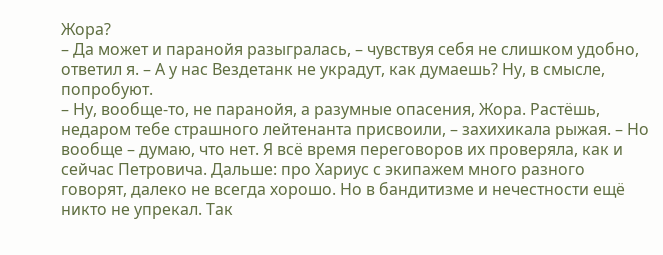Жора?
– Да может и паранойя разыгралась, – чувствуя себя не слишком удобно, ответил я. – А у нас Вездетанк не украдут, как думаешь? Ну, в смысле, попробуют.
– Ну, вообще-то, не паранойя, а разумные опасения, Жора. Растёшь, недаром тебе страшного лейтенанта присвоили, – захихикала рыжая. – Но вообще – думаю, что нет. Я всё время переговоров их проверяла, как и сейчас Петровича. Дальше: про Хариус с экипажем много разного говорят, далеко не всегда хорошо. Но в бандитизме и нечестности ещё никто не упрекал. Так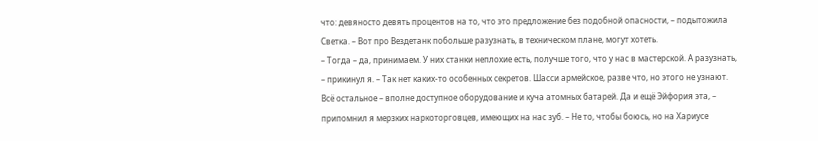что: девяносто девять процентов на то, что это предложение без подобной опасности, – подытожила Светка. – Вот про Вездетанк побольше разузнать, в техническом плане, могут хотеть.
– Тогда – да, принимаем. У них станки неплохие есть, получше того, что у нас в мастерской. А разузнать, – прикинул я. – Так нет каких-то особенных секретов. Шасси армейское, разве что, но этого не узнают. Всё остальное – вполне доступное оборудование и куча атомных батарей. Да и ещё Эйфория эта, – припомнил я мерзких наркоторговцев, имеющих на нас зуб. – Не то, чтобы боюсь, но на Хариусе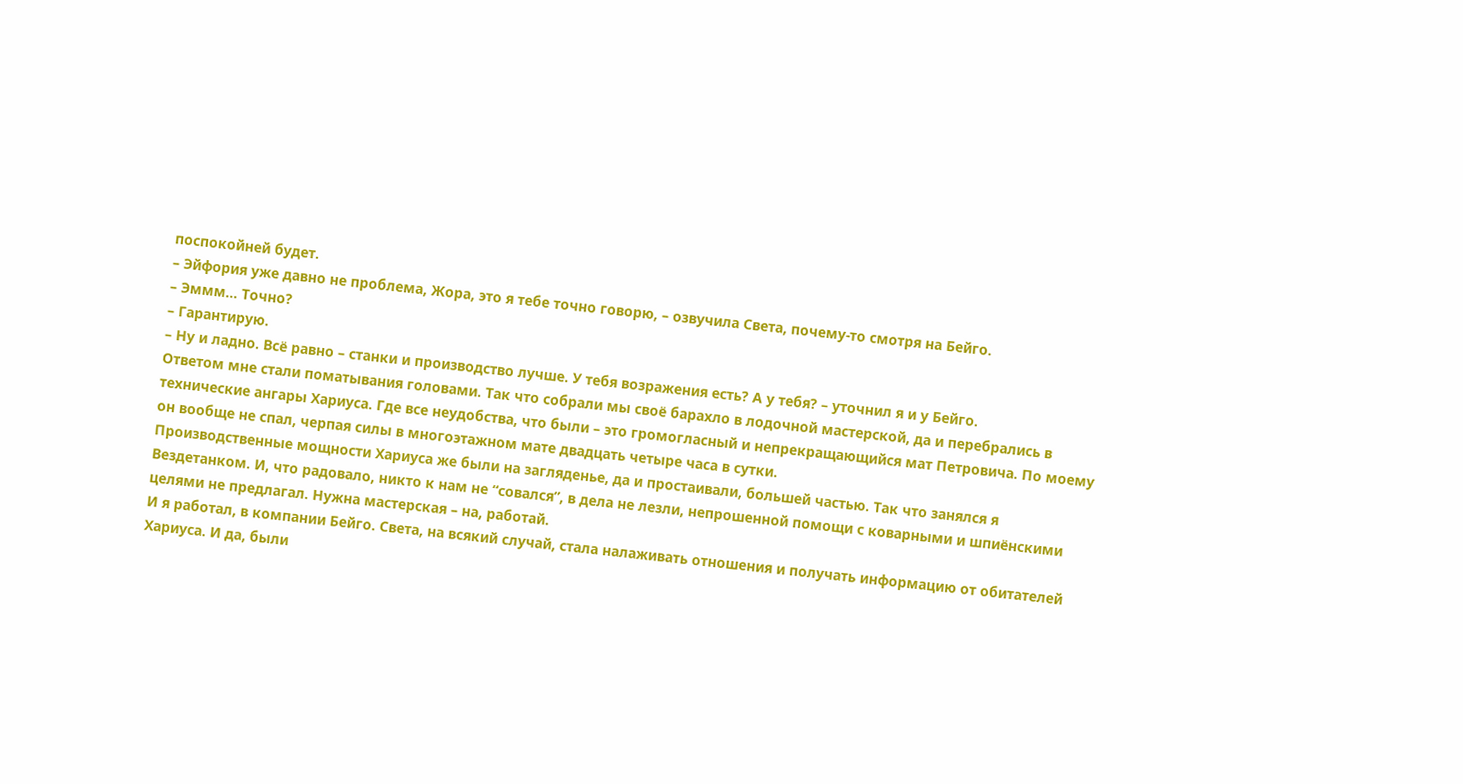поспокойней будет.
– Эйфория уже давно не проблема, Жора, это я тебе точно говорю, – озвучила Света, почему-то смотря на Бейго.
– Эммм… Точно?
– Гарантирую.
– Ну и ладно. Всё равно – станки и производство лучше. У тебя возражения есть? А у тебя? – уточнил я и у Бейго.
Ответом мне стали поматывания головами. Так что собрали мы своё барахло в лодочной мастерской, да и перебрались в технические ангары Хариуса. Где все неудобства, что были – это громогласный и непрекращающийся мат Петровича. По моему он вообще не спал, черпая силы в многоэтажном мате двадцать четыре часа в сутки.
Производственные мощности Хариуса же были на загляденье, да и простаивали, большей частью. Так что занялся я Вездетанком. И, что радовало, никто к нам не “совался”, в дела не лезли, непрошенной помощи с коварными и шпиёнскими целями не предлагал. Нужна мастерская – на, работай.
И я работал, в компании Бейго. Света, на всякий случай, стала налаживать отношения и получать информацию от обитателей Хариуса. И да, были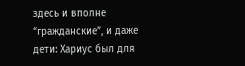здесь и вполне “гражданские”, и даже дети: Хариус был для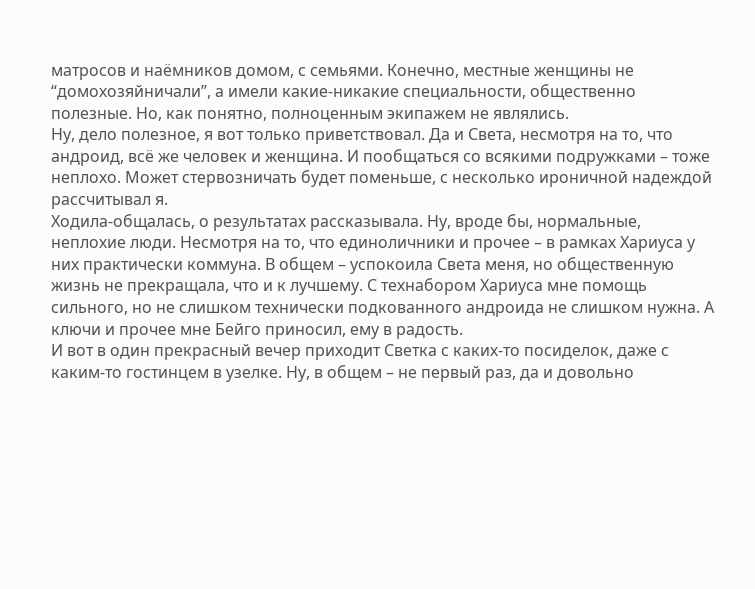матросов и наёмников домом, с семьями. Конечно, местные женщины не “домохозяйничали”, а имели какие-никакие специальности, общественно полезные. Но, как понятно, полноценным экипажем не являлись.
Ну, дело полезное, я вот только приветствовал. Да и Света, несмотря на то, что андроид, всё же человек и женщина. И пообщаться со всякими подружками – тоже неплохо. Может стервозничать будет поменьше, с несколько ироничной надеждой рассчитывал я.
Ходила-общалась, о результатах рассказывала. Ну, вроде бы, нормальные, неплохие люди. Несмотря на то, что единоличники и прочее – в рамках Хариуса у них практически коммуна. В общем – успокоила Света меня, но общественную жизнь не прекращала, что и к лучшему. С технабором Хариуса мне помощь сильного, но не слишком технически подкованного андроида не слишком нужна. А ключи и прочее мне Бейго приносил, ему в радость.
И вот в один прекрасный вечер приходит Светка с каких-то посиделок, даже с каким-то гостинцем в узелке. Ну, в общем – не первый раз, да и довольно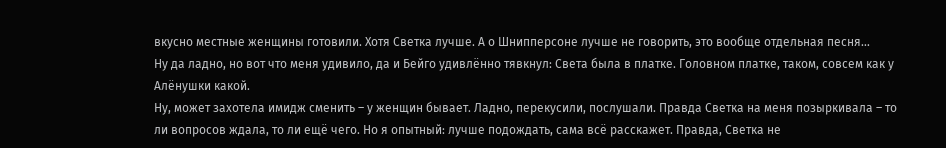вкусно местные женщины готовили. Хотя Светка лучше. А о Шнипперсоне лучше не говорить, это вообще отдельная песня…
Ну да ладно, но вот что меня удивило, да и Бейго удивлённо тявкнул: Света была в платке. Головном платке, таком, совсем как у Алёнушки какой.
Ну, может захотела имидж сменить – у женщин бывает. Ладно, перекусили, послушали. Правда Светка на меня позыркивала – то ли вопросов ждала, то ли ещё чего. Но я опытный: лучше подождать, сама всё расскажет. Правда, Светка не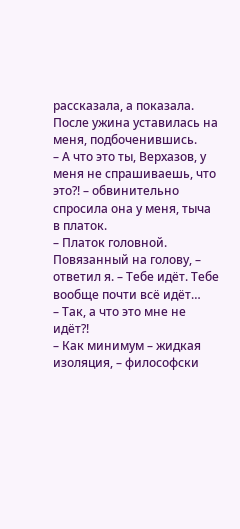рассказала, а показала. После ужина уставилась на меня, подбоченившись.
– А что это ты, Верхазов, у меня не спрашиваешь, что это?! – обвинительно спросила она у меня, тыча в платок.
– Платок головной. Повязанный на голову, – ответил я. – Тебе идёт. Тебе вообще почти всё идёт…
– Так, а что это мне не идёт?!
– Как минимум – жидкая изоляция, – философски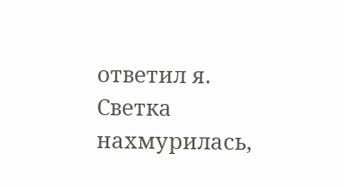ответил я.
Светка нахмурилась,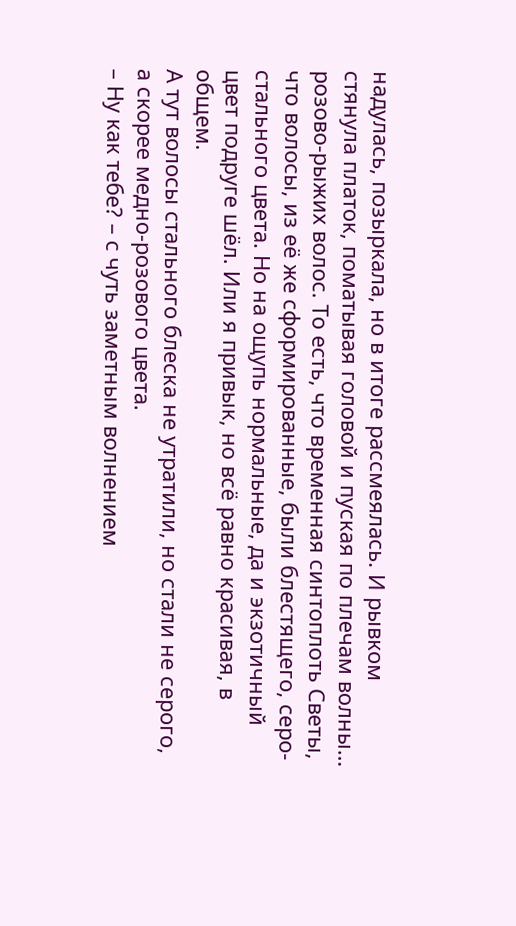надулась, позыркала, но в итоге рассмеялась. И рывком стянула платок, поматывая головой и пуская по плечам волны… розово-рыжих волос. То есть, что временная синтоплоть Светы, что волосы, из её же сформированные, были блестящего, серо-стального цвета. Но на ощупь нормальные, да и экзотичный цвет подруге шёл. Или я привык, но всё равно красивая, в общем.
А тут волосы стального блеска не утратили, но стали не серого, а скорее медно-розового цвета.
– Ну как тебе? – с чуть заметным волнением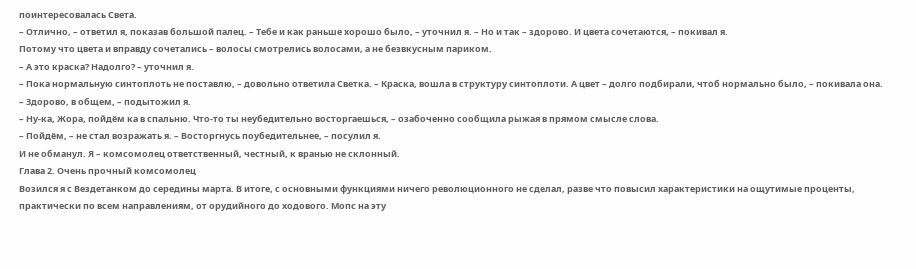поинтересовалась Света.
– Отлично, – ответил я, показав большой палец. – Тебе и как раньше хорошо было, – уточнил я. – Но и так – здорово. И цвета сочетаются, – покивал я.
Потому что цвета и вправду сочетались – волосы смотрелись волосами, а не безвкусным париком.
– А это краска? Надолго? – уточнил я.
– Пока нормальную синтоплоть не поставлю, – довольно ответила Светка. – Краска, вошла в структуру синтоплоти. А цвет – долго подбирали, чтоб нормально было, – покивала она.
– Здорово, в общем, – подытожил я.
– Ну-ка, Жора, пойдём ка в спальню. Что-то ты неубедительно восторгаешься, – озабоченно сообщила рыжая в прямом смысле слова.
– Пойдём, – не стал возражать я. – Восторгнусь поубедительнее, – посулил я.
И не обманул. Я – комсомолец ответственный, честный, к вранью не склонный.
Глава 2. Очень прочный комсомолец
Возился я с Вездетанком до середины марта. В итоге, с основными функциями ничего революционного не сделал, разве что повысил характеристики на ощутимые проценты, практически по всем направлениям, от орудийного до ходового. Мопс на эту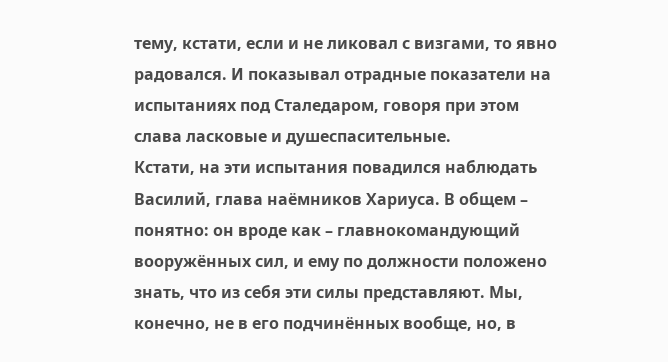тему, кстати, если и не ликовал с визгами, то явно радовался. И показывал отрадные показатели на испытаниях под Сталедаром, говоря при этом слава ласковые и душеспасительные.
Кстати, на эти испытания повадился наблюдать Василий, глава наёмников Хариуса. В общем – понятно: он вроде как – главнокомандующий вооружённых сил, и ему по должности положено знать, что из себя эти силы представляют. Мы, конечно, не в его подчинённых вообще, но, в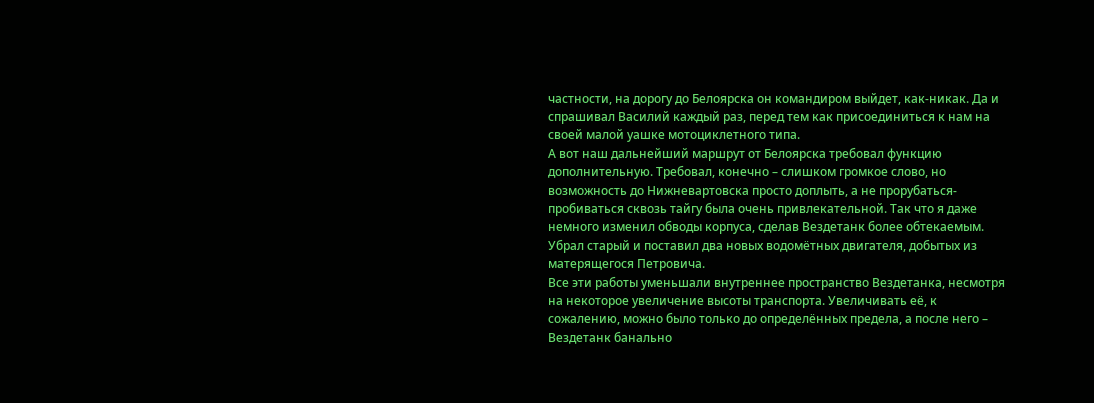частности, на дорогу до Белоярска он командиром выйдет, как-никак. Да и спрашивал Василий каждый раз, перед тем как присоединиться к нам на своей малой уашке мотоциклетного типа.
А вот наш дальнейший маршрут от Белоярска требовал функцию дополнительную. Требовал, конечно – слишком громкое слово, но возможность до Нижневартовска просто доплыть, а не прорубаться-пробиваться сквозь тайгу была очень привлекательной. Так что я даже немного изменил обводы корпуса, сделав Вездетанк более обтекаемым. Убрал старый и поставил два новых водомётных двигателя, добытых из матерящегося Петровича.
Все эти работы уменьшали внутреннее пространство Вездетанка, несмотря на некоторое увеличение высоты транспорта. Увеличивать её, к сожалению, можно было только до определённых предела, а после него – Вездетанк банально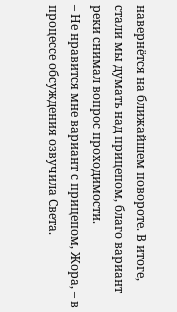навернётся на ближайшем повороте. В итоге, стали мы думать над прицепом, благо вариант реки снимал вопрос проходимости.
– Не нравится мне вариант с прицепом, Жора, – в процессе обсуждения озвучила Света.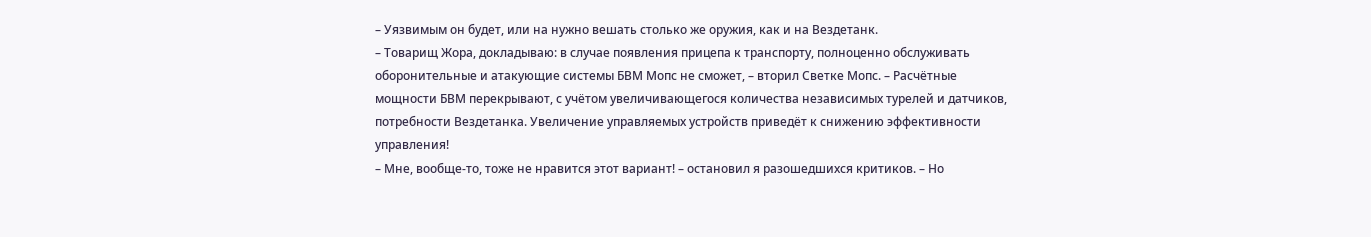– Уязвимым он будет, или на нужно вешать столько же оружия, как и на Вездетанк.
– Товарищ Жора, докладываю: в случае появления прицепа к транспорту, полноценно обслуживать оборонительные и атакующие системы БВМ Мопс не сможет, – вторил Светке Мопс. – Расчётные мощности БВМ перекрывают, с учётом увеличивающегося количества независимых турелей и датчиков, потребности Вездетанка. Увеличение управляемых устройств приведёт к снижению эффективности управления!
– Мне, вообще-то, тоже не нравится этот вариант! – остановил я разошедшихся критиков. – Но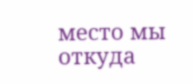место мы откуда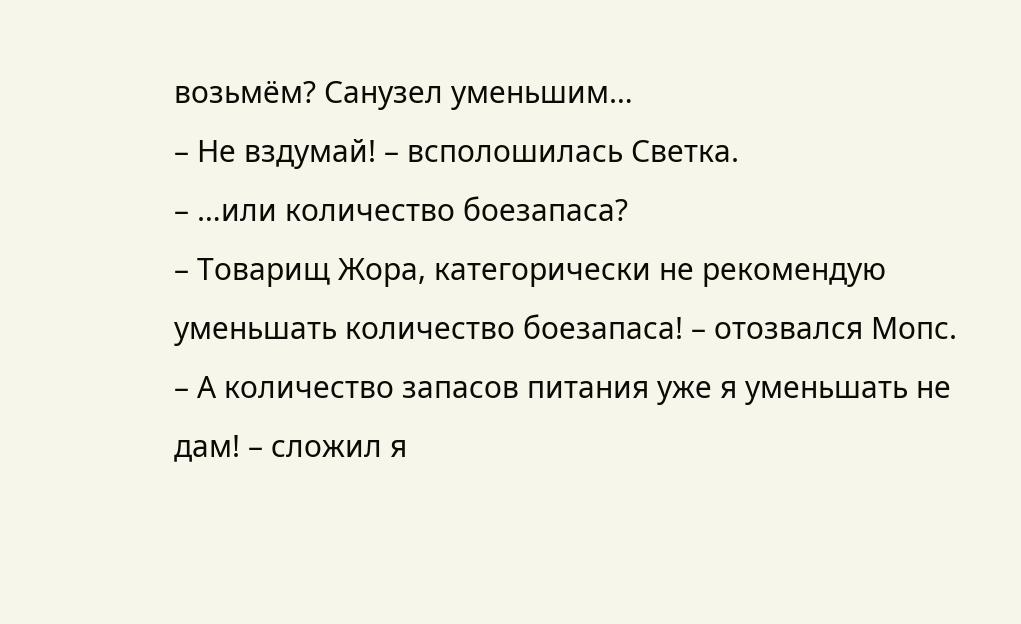возьмём? Санузел уменьшим…
– Не вздумай! – всполошилась Светка.
– …или количество боезапаса?
– Товарищ Жора, категорически не рекомендую уменьшать количество боезапаса! – отозвался Мопс.
– А количество запасов питания уже я уменьшать не дам! – сложил я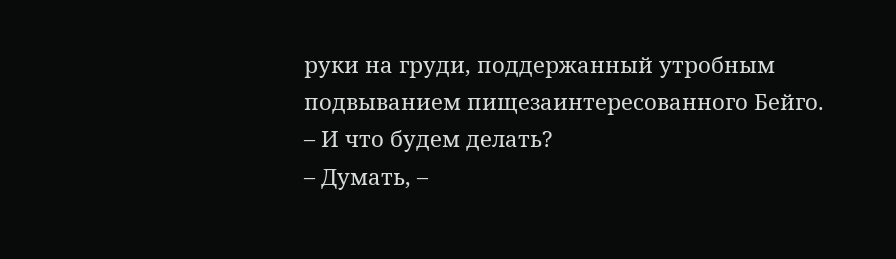руки на груди, поддержанный утробным подвыванием пищезаинтересованного Бейго. – И что будем делать?
– Думать, –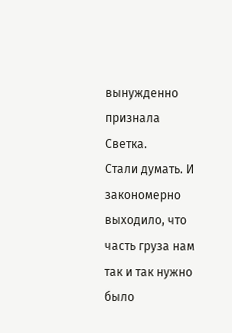вынужденно признала Светка.
Стали думать. И закономерно выходило, что часть груза нам так и так нужно было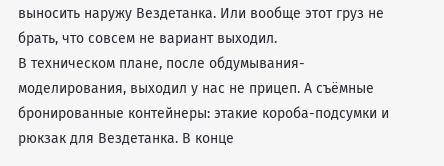выносить наружу Вездетанка. Или вообще этот груз не брать, что совсем не вариант выходил.
В техническом плане, после обдумывания-моделирования, выходил у нас не прицеп. А съёмные бронированные контейнеры: этакие короба-подсумки и рюкзак для Вездетанка. В конце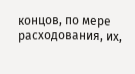концов, по мере расходования, их,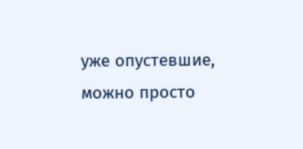уже опустевшие, можно просто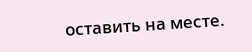оставить на месте.